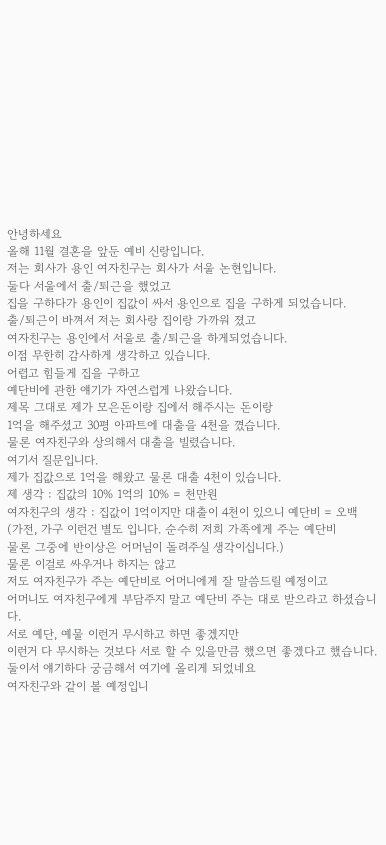안녕하세요
올해 11월 결혼을 앞둔 예비 신랑입니다.
저는 회사가 용인 여자친구는 회사가 서울 논현입니다.
둘다 서울에서 출/퇴근을 했었고
집을 구하다가 용인이 집값이 싸서 용인으로 집을 구하게 되었습니다.
출/퇴근이 바껴서 저는 회사랑 집이랑 가까워 졌고
여자친구는 용인에서 서울로 출/퇴근을 하게되었습니다.
이점 무한히 감사하게 생각하고 있습니다.
어렵고 힘들게 집을 구하고
예단비에 관한 얘기가 자연스럽게 나왔습니다.
제목 그대로 제가 모은돈이랑 집에서 해주시는 돈이랑
1억을 해주셨고 30평 아파트에 대출을 4천을 꼈습니다.
물론 여자친구와 상의해서 대출을 빌렸습니다.
여기서 질문입니다.
제가 집값으로 1억을 해왔고 물론 대출 4천이 있습니다.
제 생각 : 집값의 10% 1억의 10% = 천만원
여자친구의 생각 : 집값이 1억이지만 대출이 4천이 있으니 예단비 = 오백
(가전, 가구 이런건 별도 입니다. 순수히 저희 가족에게 주는 예단비
물론 그중에 반이상은 어머님이 돌려주실 생각이십니다.)
물론 이걸로 싸우거나 하지는 않고
저도 여자친구가 주는 예단비로 어머니에게 잘 말씀드릴 예정이고
어머니도 여자친구에게 부담주지 말고 예단비 주는 대로 받으라고 하셨습니다.
서로 예단, 예물 이런거 무시하고 하면 좋겠지만
이런거 다 무시하는 것보다 서로 할 수 있을만큼 했으면 좋겠다고 했습니다.
둘이서 얘기하다 궁금해서 여기에 올리게 되었네요
여자친구와 같이 볼 예정입니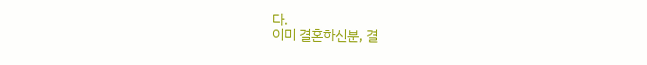다.
이미 결혼하신분, 결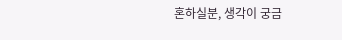혼하실분, 생각이 궁금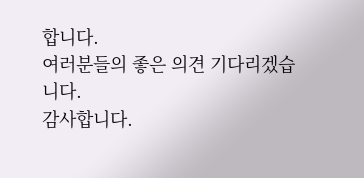합니다.
여러분들의 좋은 의견 기다리겠습니다.
감사합니다.